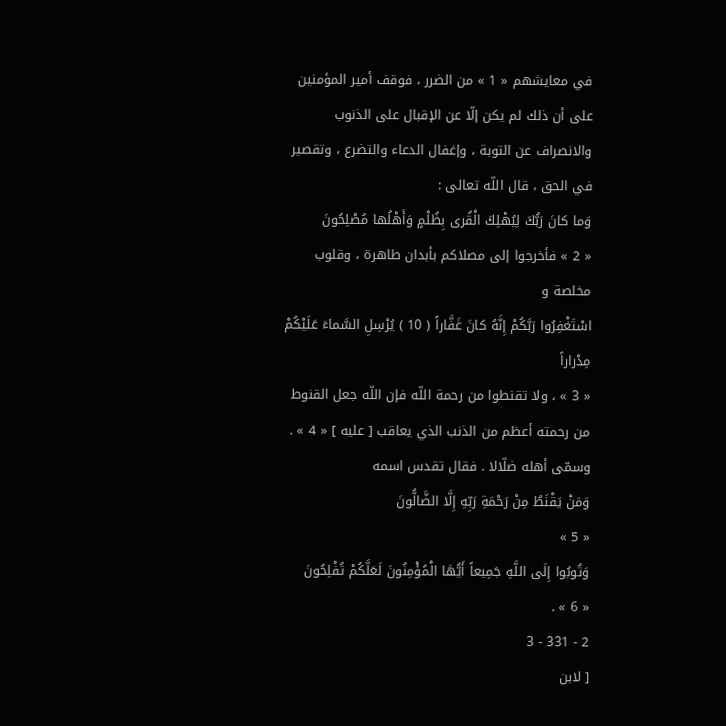في معايشهم « 1 » من الضرر ، فوقف أمير المؤمنين على أن ذلك لم يكن إلّا عن الإقبال على الذنوب والانصراف عن التوبة ، وإغفال الدعاء والتضرع ، وتقصير في الحق ، قال اللّه تعالى :
وَما كانَ رَبُّكَ لِيُهْلِكَ الْقُرى بِظُلْمٍ وَأَهْلُها مُصْلِحُونَ
« 2 » فأخرجوا إلى مصلاكم بأبدان طاهرة ، وقلوب مخلصة و
اسْتَغْفِرُوا رَبَّكُمْ إِنَّهُ كانَ غَفَّاراً ( 10 ) يُرْسِلِ السَّماءَ عَلَيْكُمْ مِدْراراً
« 3 » ، ولا تقنطوا من رحمة اللّه فإن اللّه جعل القنوط من رحمته أعظم من الذنب الذي يعاقب [ عليه ] « 4 » . وسمّى أهله ضلّالا . فقال تقدس اسمه
وَمَنْ يَقْنَطُ مِنْ رَحْمَةِ رَبِّهِ إِلَّا الضَّالُّونَ
« 5 »
وَتُوبُوا إِلَى اللَّهِ جَمِيعاً أَيُّهَا الْمُؤْمِنُونَ لَعَلَّكُمْ تُفْلِحُونَ
« 6 » .
2 - 331 - 3
[ لابن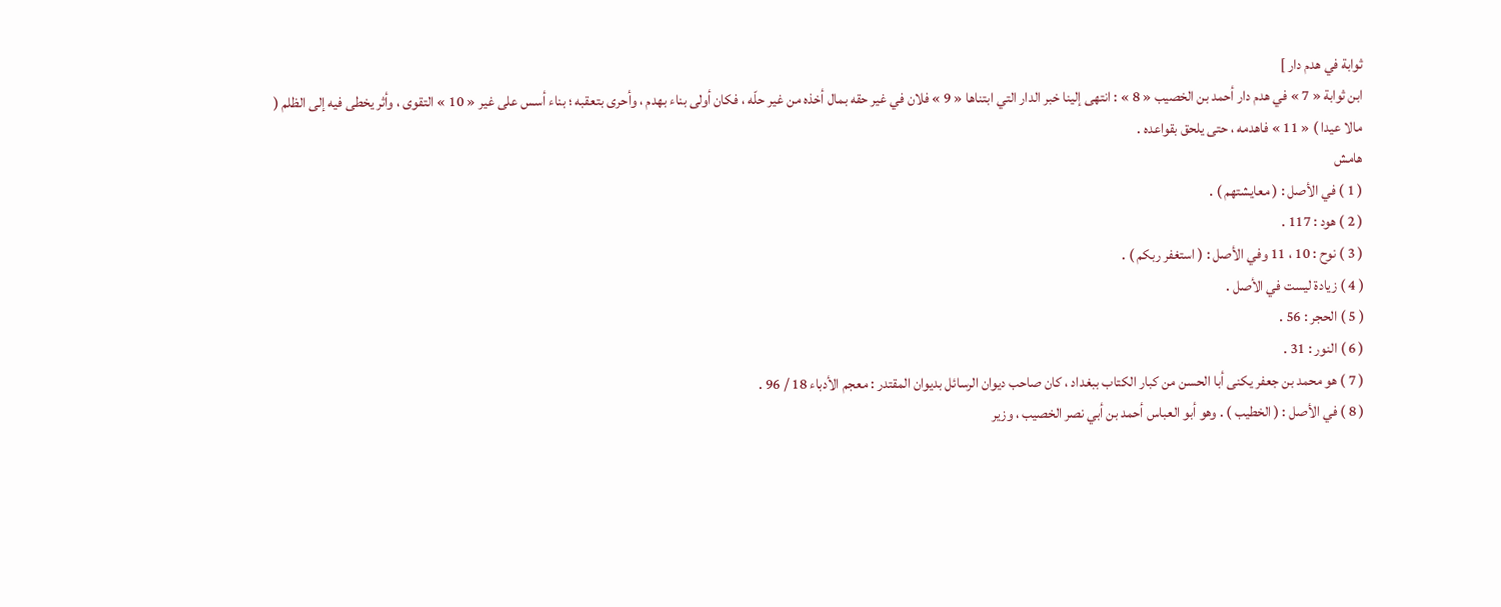ثوابة في هدم دار ]
ابن ثوابة « 7 » في هدم دار أحمد بن الخصيب « 8 » : انتهى إلينا خبر الدار التي ابتناها « 9 » فلان في غير حقه بمال أخذه من غير حلّه ، فكان أولى بناء بهدم ، وأحرى بتعقبه ؛ بناء أسس على غير « 10 » التقوى ، وأثر يخطى فيه إلى الظلم ( مالا عيدا ) « 11 » فاهدمه ، حتى يلحق بقواعده .
هامش
( 1 ) في الأصل : ( معايشتهم ) .
( 2 ) هود : 117 .
( 3 ) نوح : 10 ، 11 وفي الأصل : ( استغفر ربكم ) .
( 4 ) زيادة ليست في الأصل .
( 5 ) الحجر : 56 .
( 6 ) النور : 31 .
( 7 ) هو محمد بن جعفر يكنى أبا الحسن من كبار الكتاب ببغداد ، كان صاحب ديوان الرسائل بديوان المقتدر : معجم الأدباء 18 / 96 .
( 8 ) في الأصل : ( الخطيب ) . وهو أبو العباس أحمد بن أبي نصر الخصيب ، وزير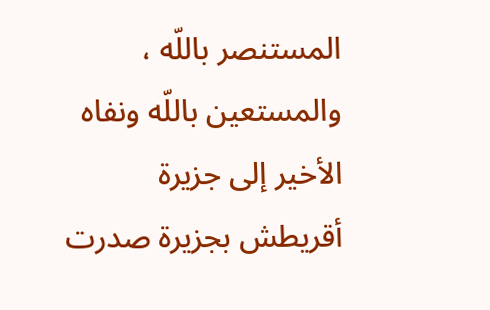المستنصر باللّه ، والمستعين باللّه ونفاه الأخير إلى جزيرة أقريطش بجزيرة صدرت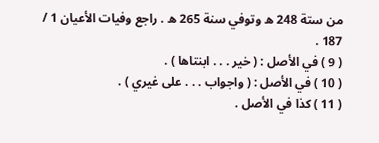من ستة 248 ه وتوفي سنة 265 ه . راجع وفيات الأعيان 1 / 187 .
( 9 ) في الأصل : ( خير . . . ابنتاها ) .
( 10 ) في الأصل : ( واجواب . . . على غيري ) .
( 11 ) كذا في الأصل .